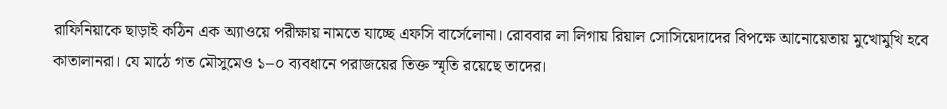রাফিনিয়াকে ছাড়াই কঠিন এক অ্যাওয়ে পরীক্ষায় নামতে যাচ্ছে এফসি বার্সেলোনা। রোববার লা লিগায় রিয়াল সোসিয়েদাদের বিপক্ষে আনোয়েতায় মুখোমুখি হবে কাতালানরা। যে মাঠে গত মৌসুমেও ১–০ ব্যবধানে পরাজয়ের তিক্ত স্মৃতি রয়েছে তাদের।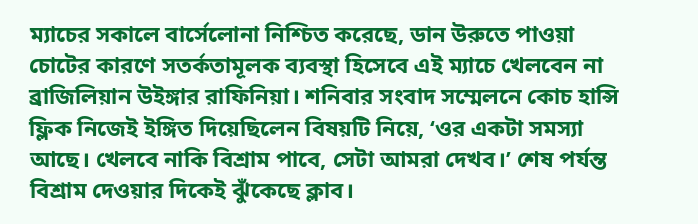ম্যাচের সকালে বার্সেলোনা নিশ্চিত করেছে, ডান উরুতে পাওয়া চোটের কারণে সতর্কতামূলক ব্যবস্থা হিসেবে এই ম্যাচে খেলবেন না ব্রাজিলিয়ান উইঙ্গার রাফিনিয়া। শনিবার সংবাদ সম্মেলনে কোচ হান্সি ফ্লিক নিজেই ইঙ্গিত দিয়েছিলেন বিষয়টি নিয়ে, ‘ওর একটা সমস্যা আছে। খেলবে নাকি বিশ্রাম পাবে, সেটা আমরা দেখব।’ শেষ পর্যন্ত বিশ্রাম দেওয়ার দিকেই ঝুঁকেছে ক্লাব।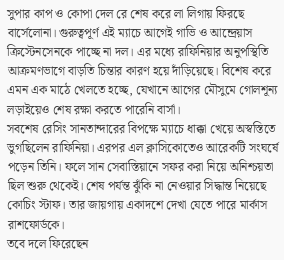সুপার কাপ ও কোপা দেল রে শেষ করে লা লিগায় ফিরছে বার্সেলোনা। গুরুত্বপূর্ণ এই ম্যাচে আগেই গাভি ও আন্দ্রেয়াস ক্রিস্টেনসেনকে পাচ্ছে না দল। এর মধ্যে রাফিনিয়ার অনুপস্থিতি আক্রমণভাগে বাড়তি চিন্তার কারণ হয়ে দাঁড়িয়েছে। বিশেষ করে এমন এক মাঠে খেলতে হচ্ছে, যেখানে আগের মৌসুমে গোলশূন্য লড়াইয়েও শেষ রক্ষা করতে পারেনি বার্সা।
সবশেষ রেসিং সানতান্দারের বিপক্ষে ম্যাচে ধাক্কা খেয়ে অস্বস্তিতে ভুগছিলেন রাফিনিয়া। এরপর এল ক্লাসিকোতেও আরেকটি সংঘর্ষে পড়েন তিনি। ফলে সান সেবাস্তিয়ানে সফর করা নিয়ে অনিশ্চয়তা ছিল শুরু থেকেই। শেষ পর্যন্ত ঝুঁকি না নেওয়ার সিদ্ধান্ত নিয়েছে কোচিং স্টাফ। তার জায়গায় একাদশে দেখা যেতে পারে মার্কাস রাশফোর্ডকে।
তবে দলে ফিরেছেন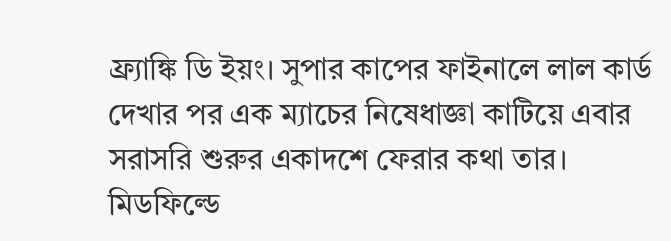ফ্র্যাঙ্কি ডি ইয়ং। সুপার কাপের ফাইনালে লাল কার্ড দেখার পর এক ম্যাচের নিষেধাজ্ঞা কাটিয়ে এবার সরাসরি শুরুর একাদশে ফেরার কথা তার। মিডফিল্ডে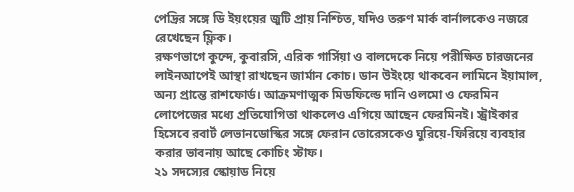পেদ্রির সঙ্গে ডি ইয়ংয়ের জুটি প্রায় নিশ্চিত, যদিও তরুণ মার্ক বার্নালকেও নজরে রেখেছেন ফ্লিক।
রক্ষণভাগে কুন্দে, কুবারসি, এরিক গার্সিয়া ও বালদেকে নিয়ে পরীক্ষিত চারজনের লাইনআপেই আস্থা রাখছেন জার্মান কোচ। ডান উইংয়ে থাকবেন লামিনে ইয়ামাল, অন্য প্রান্তে রাশফোর্ড। আক্রমণাত্মক মিডফিল্ডে দানি ওলমো ও ফেরমিন লোপেজের মধ্যে প্রতিযোগিতা থাকলেও এগিয়ে আছেন ফেরমিনই। স্ট্রাইকার হিসেবে রবার্ট লেভানডোস্কির সঙ্গে ফেরান তোরেসকেও ঘুরিয়ে-ফিরিয়ে ব্যবহার করার ভাবনায় আছে কোচিং স্টাফ।
২১ সদস্যের স্কোয়াড নিয়ে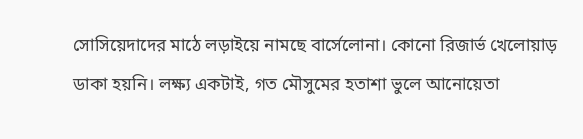সোসিয়েদাদের মাঠে লড়াইয়ে নামছে বার্সেলোনা। কোনো রিজার্ভ খেলোয়াড় ডাকা হয়নি। লক্ষ্য একটাই, গত মৌসুমের হতাশা ভুলে আনোয়েতা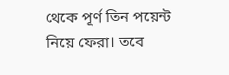থেকে পূর্ণ তিন পয়েন্ট নিয়ে ফেরা। তবে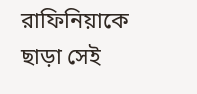রাফিনিয়াকে ছাড়া সেই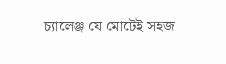চ্যালেঞ্জ যে মোটেই সহজ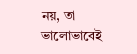নয়, তা ভালোভাবেই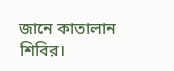জানে কাতালান শিবির।